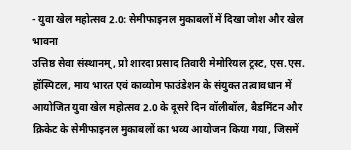- युवा खेल महोत्सव 2.0: सेमीफाइनल मुकाबलों में दिखा जोश और खेल भावना
उत्तिष्ठ सेवा संस्थानम्, प्रो शारदा प्रसाद तिवारी मेमोरियल ट्रस्ट, एस.एस. हॉस्पिटल, माय भारत एवं काव्योम फाउंडेशन के संयुक्त तत्वावधान में आयोजित युवा खेल महोत्सव 2.0 के दूसरे दिन वॉलीबॉल, बैडमिंटन और क्रिकेट के सेमीफाइनल मुकाबलों का भव्य आयोजन किया गया, जिसमें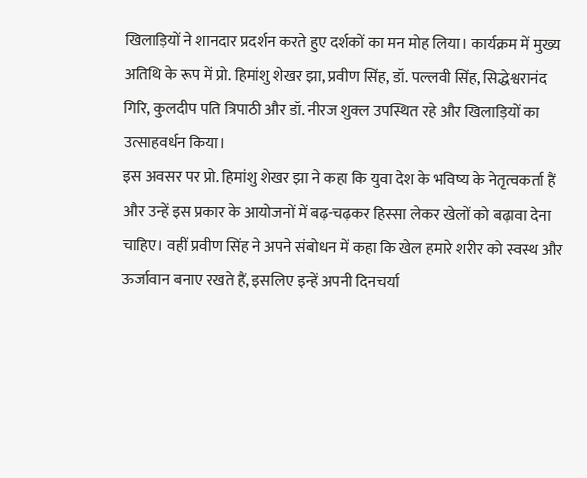खिलाड़ियों ने शानदार प्रदर्शन करते हुए दर्शकों का मन मोह लिया। कार्यक्रम में मुख्य अतिथि के रूप में प्रो. हिमांशु शेखर झा, प्रवीण सिंह, डॉ. पल्लवी सिंह, सिद्धेश्वरानंद गिरि, कुलदीप पति त्रिपाठी और डॉ. नीरज शुक्ल उपस्थित रहे और खिलाड़ियों का उत्साहवर्धन किया।
इस अवसर पर प्रो. हिमांशु शेखर झा ने कहा कि युवा देश के भविष्य के नेतृत्वकर्ता हैं और उन्हें इस प्रकार के आयोजनों में बढ़-चढ़कर हिस्सा लेकर खेलों को बढ़ावा देना चाहिए। वहीं प्रवीण सिंह ने अपने संबोधन में कहा कि खेल हमारे शरीर को स्वस्थ और ऊर्जावान बनाए रखते हैं, इसलिए इन्हें अपनी दिनचर्या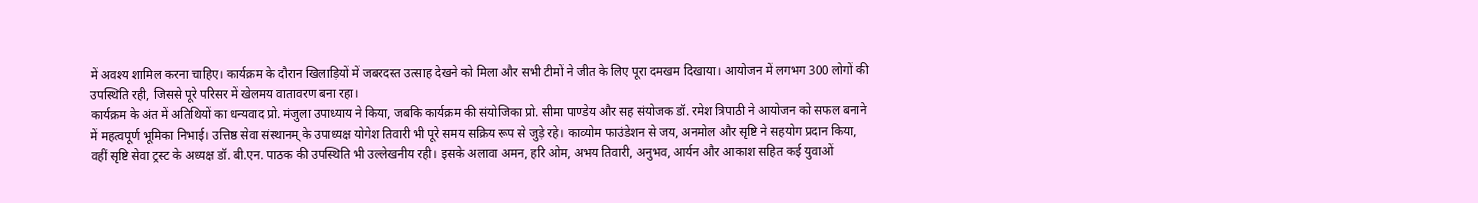में अवश्य शामिल करना चाहिए। कार्यक्रम के दौरान खिलाड़ियों में जबरदस्त उत्साह देखने को मिला और सभी टीमों ने जीत के लिए पूरा दमखम दिखाया। आयोजन में लगभग 300 लोगों की उपस्थिति रही, जिससे पूरे परिसर में खेलमय वातावरण बना रहा।
कार्यक्रम के अंत में अतिथियों का धन्यवाद प्रो. मंजुला उपाध्याय ने किया, जबकि कार्यक्रम की संयोजिका प्रो. सीमा पाण्डेय और सह संयोजक डॉ. रमेश त्रिपाठी ने आयोजन को सफल बनाने में महत्वपूर्ण भूमिका निभाई। उत्तिष्ठ सेवा संस्थानम् के उपाध्यक्ष योगेश तिवारी भी पूरे समय सक्रिय रूप से जुड़े रहे। काव्योम फाउंडेशन से जय, अनमोल और सृष्टि ने सहयोग प्रदान किया, वहीं सृष्टि सेवा ट्रस्ट के अध्यक्ष डॉ. बी.एन. पाठक की उपस्थिति भी उल्लेखनीय रही। इसके अलावा अमन, हरि ओम, अभय तिवारी, अनुभव, आर्यन और आकाश सहित कई युवाओं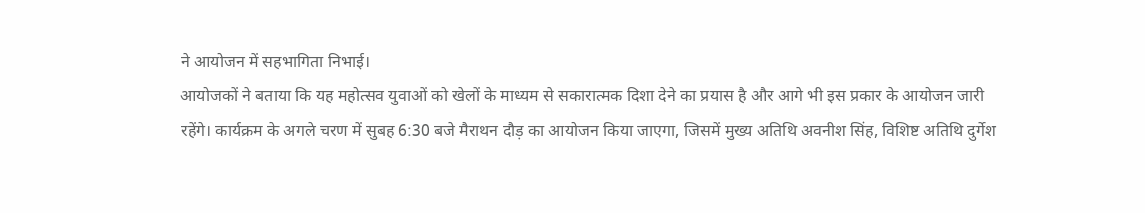ने आयोजन में सहभागिता निभाई।
आयोजकों ने बताया कि यह महोत्सव युवाओं को खेलों के माध्यम से सकारात्मक दिशा देने का प्रयास है और आगे भी इस प्रकार के आयोजन जारी रहेंगे। कार्यक्रम के अगले चरण में सुबह 6:30 बजे मैराथन दौड़ का आयोजन किया जाएगा, जिसमें मुख्य अतिथि अवनीश सिंह, विशिष्ट अतिथि दुर्गेश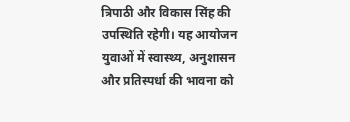त्रिपाठी और विकास सिंह की उपस्थिति रहेगी। यह आयोजन युवाओं में स्वास्थ्य, अनुशासन और प्रतिस्पर्धा की भावना को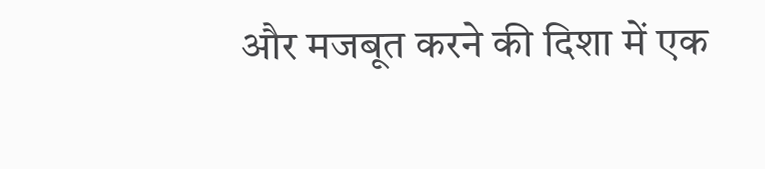और मजबूत करने की दिशा में एक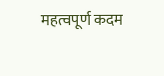महत्वपूर्ण कदम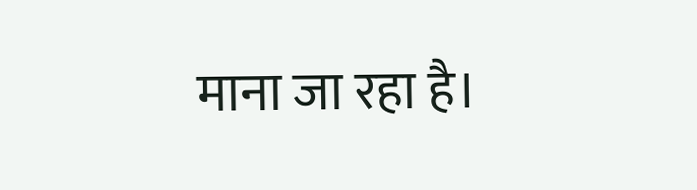माना जा रहा है।